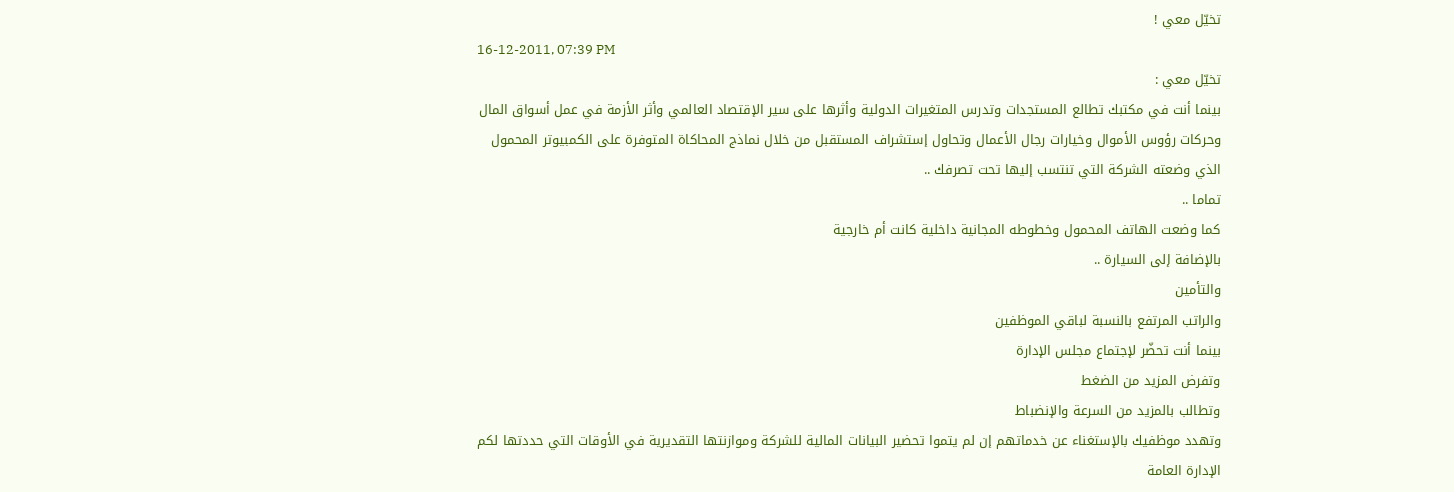تخيّل معي !
16-12-2011, 07:39 PM
تخيّل معي :
بينما أنت في مكتبك تطالع المستجدات وتدرس المتغيرات الدولية وأثرها على سير الإقتصاد العالمي وأثر الأزمة في عمل أسواق المال وحركات رؤوس الأموال وخيارات رجال الأعمال وتحاول إستشراف المستقبل من خلال نماذج المحاكاة المتوفرة على الكمبيوتر المحمول الذي وضعته الشركة التي تنتسب إليها تحت تصرفك ..
تماما ..
كما وضعت الهاتف المحمول وخطوطه المجانية داخلية كانت أم خارجية
بالإضافة إلى السيارة ..
والتأمين
والراتب المرتفع بالنسبة لباقي الموظفين
بينما أنت تحضّر لإجتماع مجلس الإدارة
وتفرض المزيد من الضغط
وتطالب بالمزيد من السرعة والإنضباط
وتهدد موظفيك بالإستغناء عن خدماتهم إن لم يتموا تحضير البيانات المالية للشركة وموازنتها التقديرية في الأوقات التي حددتها لكم الإدارة العامة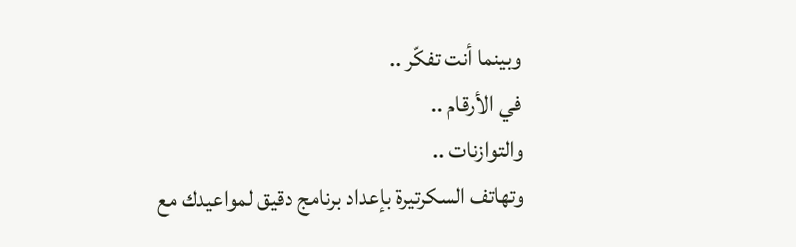وبينما أنت تفكّر ..
في الأرقام ..
والتوازنات ..
وتهاتف السكرتيرة بإعداد برنامج دقيق لمواعيدك مع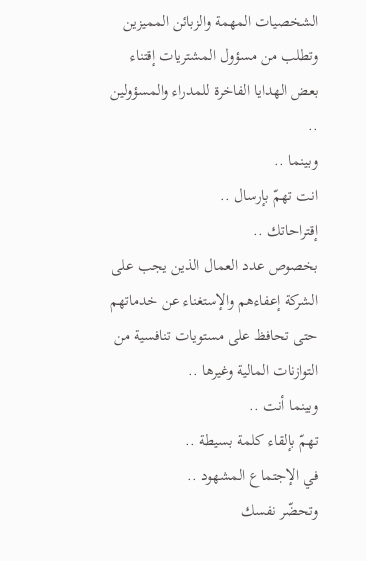الشخصيات المهمة والزبائن المميزين وتطلب من مسؤول المشتريات إقتناء بعض الهدايا الفاخرة للمدراء والمسؤولين ..
وبينما ..
انت تهمّ بإرسال ..
إقتراحاتك ..
بخصوص عدد العمال الذين يجب على الشركة إعفاءهم والإستغناء عن خدماتهم حتى تحافظ على مستويات تنافسية من التوازنات المالية وغيرها ..
وبينما أنت ..
تهمّ بإلقاء كلمة بسيطة ..
في الإجتماع المشهود ..
وتحضّر نفسك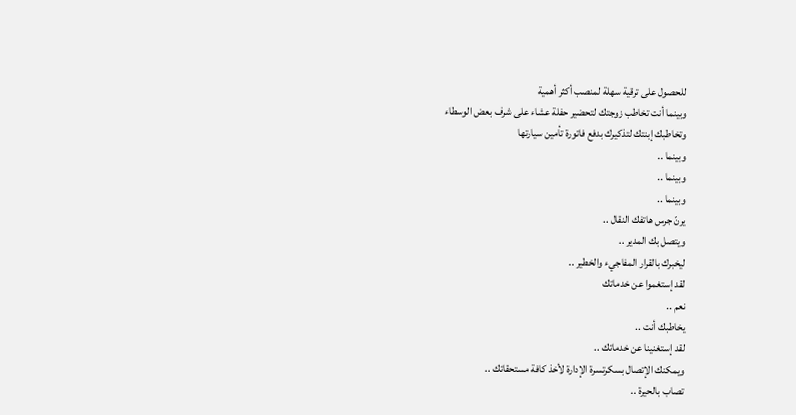للحصول على ترقية سهلة لمنصب أكثر أهمية
وبينما أنت تخاطب زوجتك لتحضير حفلة عشاء على شرف بعض الوسطاء
وتخاطبك إبنتك لتذكيرك بدفع فاتورة تأمين سيارتها
وبينما ..
وبينما ..
وبينما ..
يرنّ جرس هاتفك النقال ..
ويتصل بك المدير ..
ليخبرك بالقرار المفاجيء والخطير ..
لقد إستغموا عن خدماتك
نعم ..
يخاطبك أنت ..
لقد إستغنينا عن خدماتك ..
ويمكنك الإتصال بسكرتسرة الإدارة لأخذ كافة مستحقاتك ..
تصاب بالحيرة ..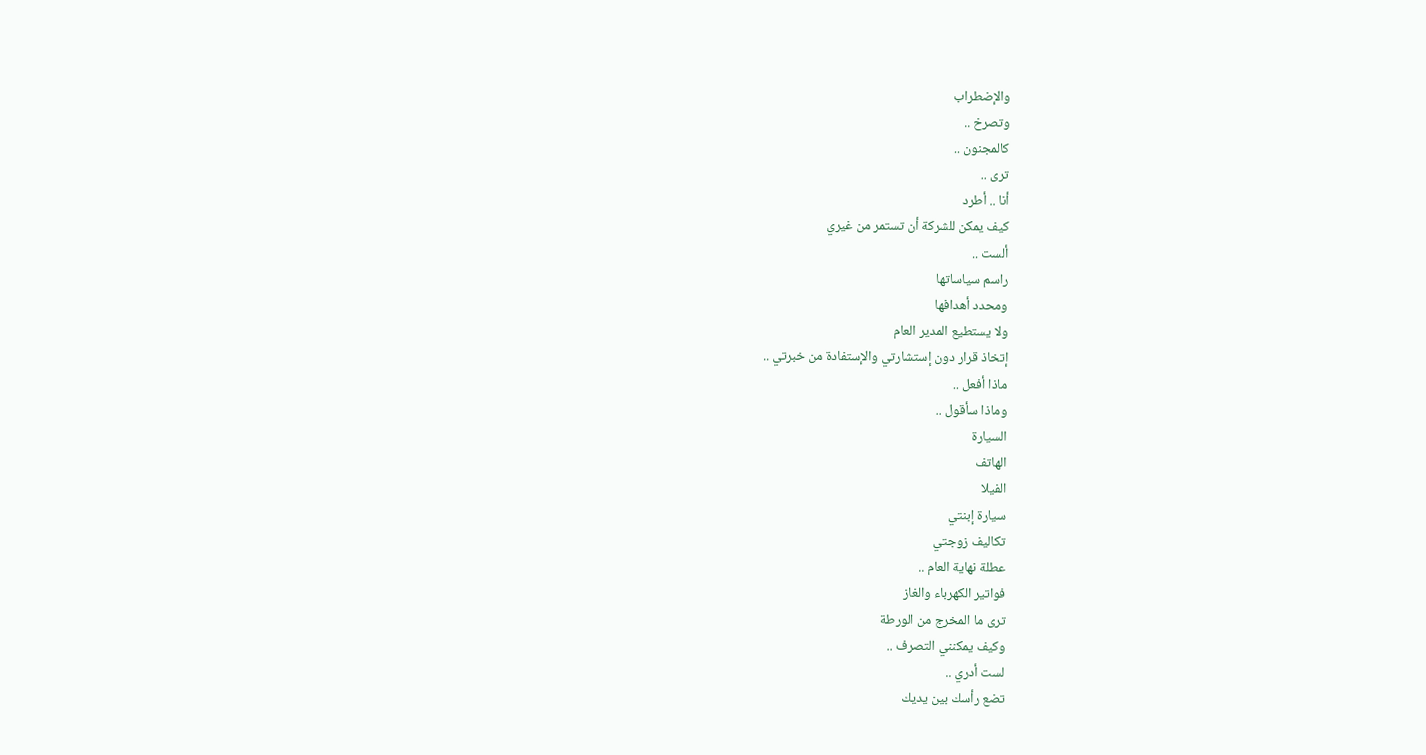والإضطراب
وتصرخ ..
كالمجنون ..
ترى ..
أنا .. أطرد
كيف يمكن للشركة أن تستمر من غيري
ألست ..
راسم سياساتها
ومحدد أهدافها
ولا يستطيع المدير العام
إتخاذ قرار دون إستشارتي والإستفادة من خبرتي ..
ماذا أفعل ..
وماذا سأقول ..
السيارة
الهاتف
الفيلا
سيارة إبنتي
تكاليف زوجتي
عطلة نهاية العام ..
فواتير الكهرباء والغاز
ترى ما المخرج من الورطة
وكيف يمكنني التصرف ..
لست أدري ..
تضع رأسك بين يديك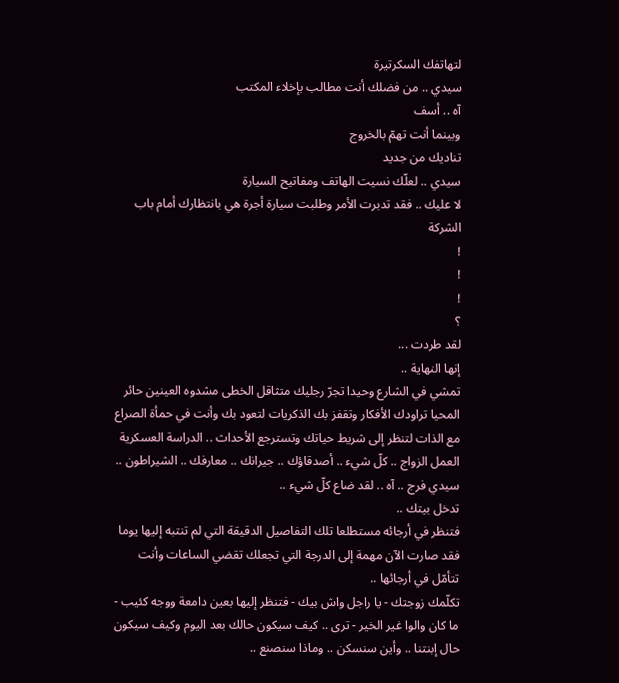لتهاتفك السكرتيرة
سيدي .. من فضلك أنت مطالب بإخلاء المكتب
آه .. أسف
وبينما أنت تهمّ بالخروج
تناديك من جديد
سيدي .. لعلّك نسيت الهاتف ومفاتيح السيارة
لا عليك .. فقد تدبرت الأمر وطلبت سيارة أجرة هي بانتظارك أمام باب الشركة
!
!
!
؟
لقد طردت ...
إنها النهاية ..
تمشي في الشارع وحيدا تجرّ رجليك متثاقل الخطى مشدوه العينين حائر المحيا تراودك الأفكار وتقفز بك الذكريات لتعود بك وأنت في حمأة الصراع مع الذات لتنظر إلى شريط حياتك وتسترجع الأحداث .. الدراسة العسكرية العمل الزواج .. كلّ شيء .. أصدقاؤك .. جيرانك .. معارفك .. الشيراطون .. سيدي فرج .. آه .. لقد ضاع كلّ شيء ..
تدخل بيتك ..
فتنظر في أرجائه مستطلعا تلك التفاصيل الدقيقة التي لم تنتبه إليها يوما فقد صارت الآن مهمة إلى الدرجة التي تجعلك تقضي الساعات وأنت تتأمّل في أرجائها ..
تكلّمك زوجتك - يا راجل واش بيك - فتنظر إليها بعين دامعة ووجه كئيب - ما كان والوا غير الخير - ترى .. كيف سيكون حالك بعد اليوم وكيف سيكون حال إبنتنا .. وأين سنسكن .. وماذا سنصنع ..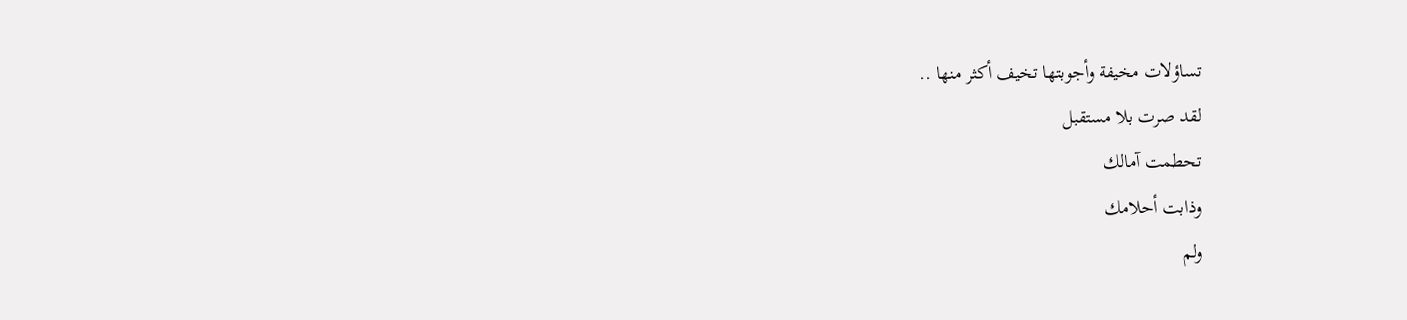تساؤلات مخيفة وأجوبتها تخيف أكثر منها ..
لقد صرت بلا مستقبل
تحطمت آمالك
وذابت أحلامك
ولم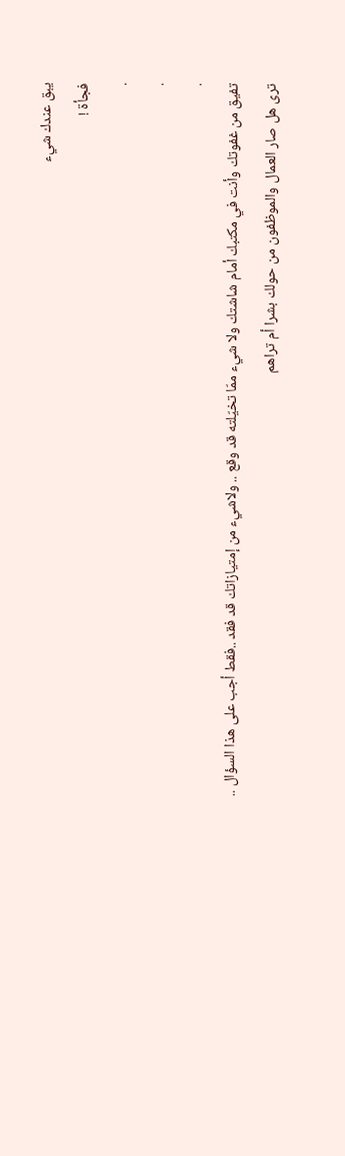يبق عندك شيء
فجأة !
.
.
.
تفيق من غفوتك وأنت في مكتبك أمام شاشتك ولا شيء ممّا تخيّلته قد وقع .. ولاشيء من إمتيازاتك قد فقد ..فقط أجب على هذا السؤال ..
ترى هل صار العمال والموظفون من حولك بشرا أم تراهم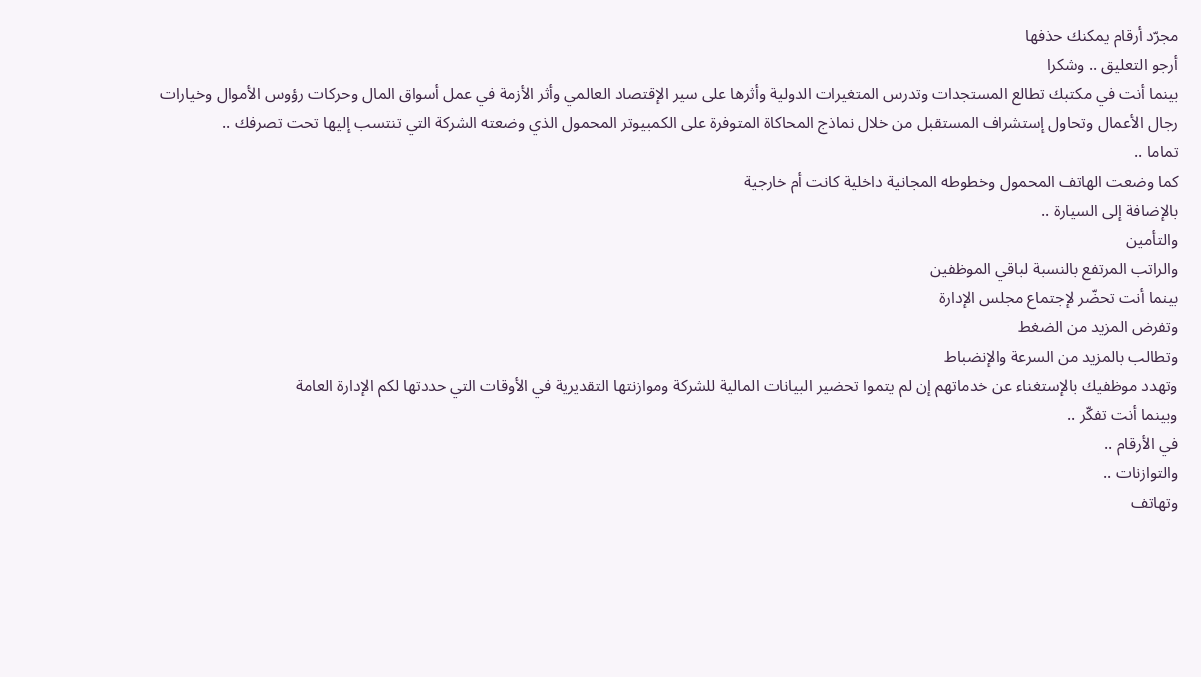مجرّد أرقام يمكنك حذفها
أرجو التعليق .. وشكرا
بينما أنت في مكتبك تطالع المستجدات وتدرس المتغيرات الدولية وأثرها على سير الإقتصاد العالمي وأثر الأزمة في عمل أسواق المال وحركات رؤوس الأموال وخيارات رجال الأعمال وتحاول إستشراف المستقبل من خلال نماذج المحاكاة المتوفرة على الكمبيوتر المحمول الذي وضعته الشركة التي تنتسب إليها تحت تصرفك ..
تماما ..
كما وضعت الهاتف المحمول وخطوطه المجانية داخلية كانت أم خارجية
بالإضافة إلى السيارة ..
والتأمين
والراتب المرتفع بالنسبة لباقي الموظفين
بينما أنت تحضّر لإجتماع مجلس الإدارة
وتفرض المزيد من الضغط
وتطالب بالمزيد من السرعة والإنضباط
وتهدد موظفيك بالإستغناء عن خدماتهم إن لم يتموا تحضير البيانات المالية للشركة وموازنتها التقديرية في الأوقات التي حددتها لكم الإدارة العامة
وبينما أنت تفكّر ..
في الأرقام ..
والتوازنات ..
وتهاتف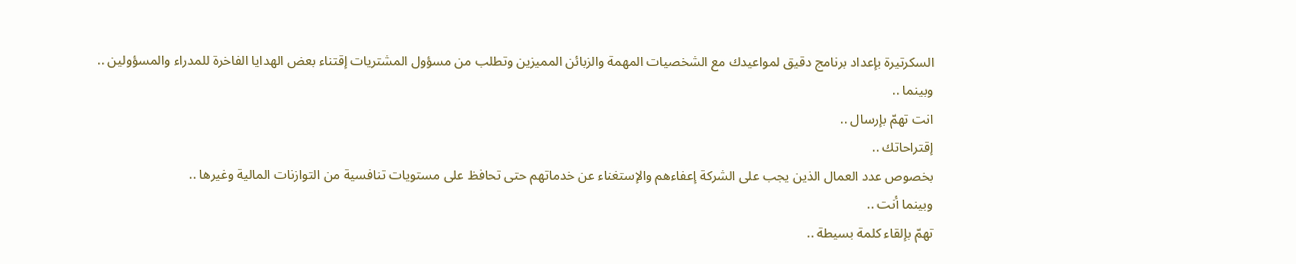السكرتيرة بإعداد برنامج دقيق لمواعيدك مع الشخصيات المهمة والزبائن المميزين وتطلب من مسؤول المشتريات إقتناء بعض الهدايا الفاخرة للمدراء والمسؤولين ..
وبينما ..
انت تهمّ بإرسال ..
إقتراحاتك ..
بخصوص عدد العمال الذين يجب على الشركة إعفاءهم والإستغناء عن خدماتهم حتى تحافظ على مستويات تنافسية من التوازنات المالية وغيرها ..
وبينما أنت ..
تهمّ بإلقاء كلمة بسيطة ..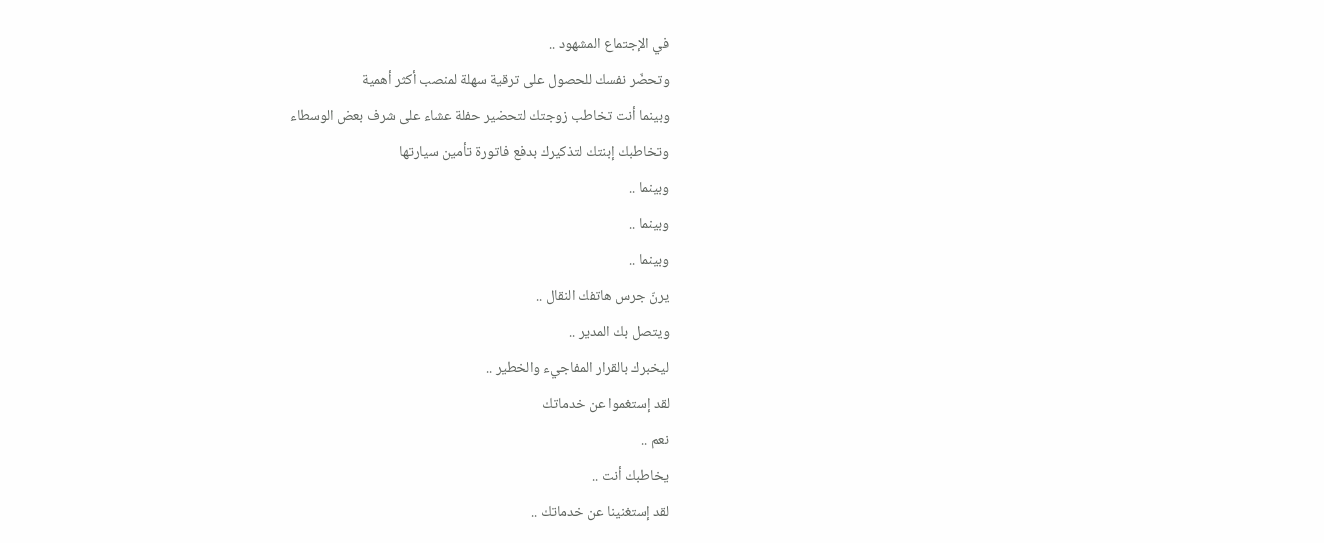في الإجتماع المشهود ..
وتحضّر نفسك للحصول على ترقية سهلة لمنصب أكثر أهمية
وبينما أنت تخاطب زوجتك لتحضير حفلة عشاء على شرف بعض الوسطاء
وتخاطبك إبنتك لتذكيرك بدفع فاتورة تأمين سيارتها
وبينما ..
وبينما ..
وبينما ..
يرنّ جرس هاتفك النقال ..
ويتصل بك المدير ..
ليخبرك بالقرار المفاجيء والخطير ..
لقد إستغموا عن خدماتك
نعم ..
يخاطبك أنت ..
لقد إستغنينا عن خدماتك ..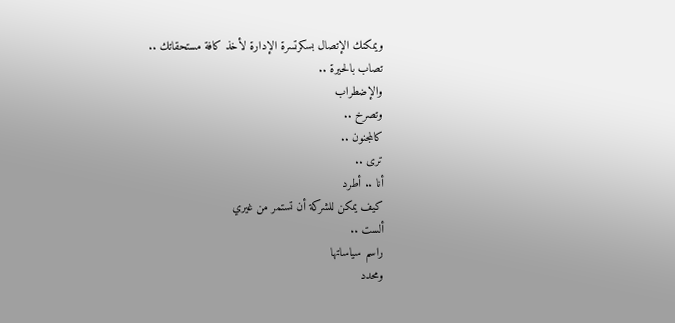ويمكنك الإتصال بسكرتسرة الإدارة لأخذ كافة مستحقاتك ..
تصاب بالحيرة ..
والإضطراب
وتصرخ ..
كالمجنون ..
ترى ..
أنا .. أطرد
كيف يمكن للشركة أن تستمر من غيري
ألست ..
راسم سياساتها
ومحدد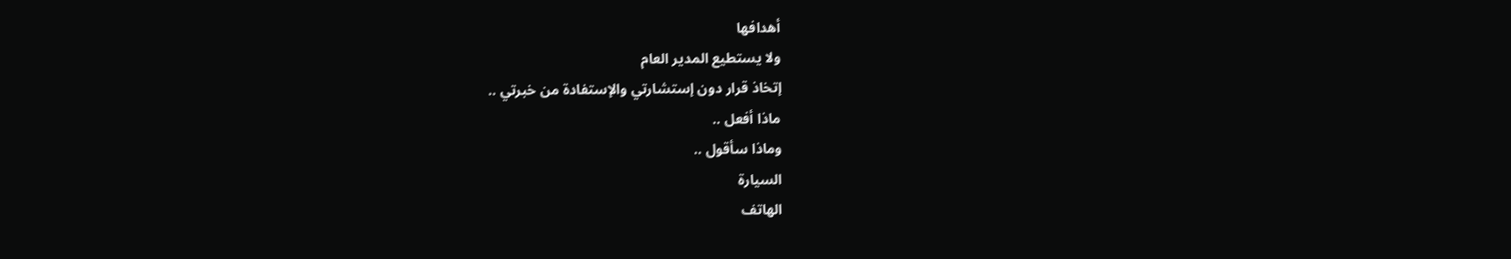أهدافها
ولا يستطيع المدير العام
إتخاذ قرار دون إستشارتي والإستفادة من خبرتي ..
ماذا أفعل ..
وماذا سأقول ..
السيارة
الهاتف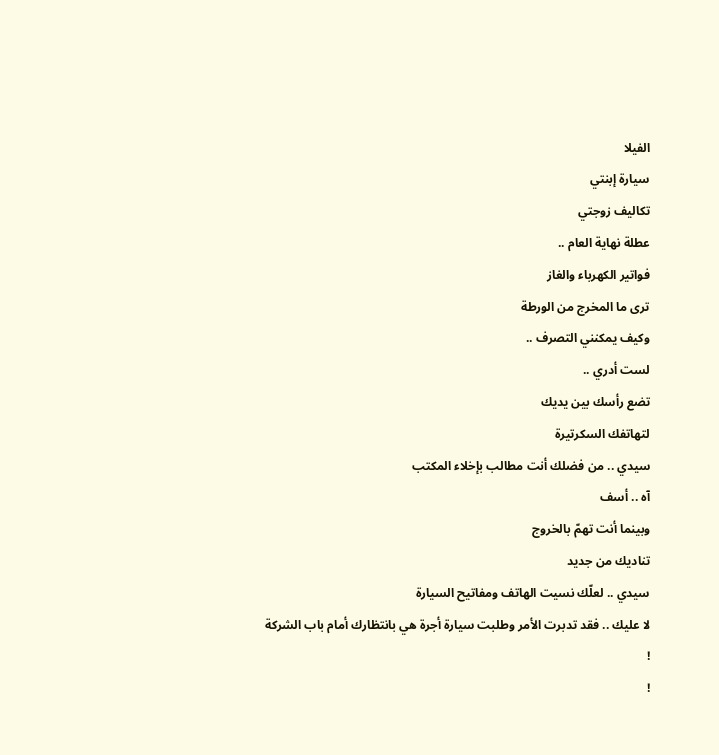الفيلا
سيارة إبنتي
تكاليف زوجتي
عطلة نهاية العام ..
فواتير الكهرباء والغاز
ترى ما المخرج من الورطة
وكيف يمكنني التصرف ..
لست أدري ..
تضع رأسك بين يديك
لتهاتفك السكرتيرة
سيدي .. من فضلك أنت مطالب بإخلاء المكتب
آه .. أسف
وبينما أنت تهمّ بالخروج
تناديك من جديد
سيدي .. لعلّك نسيت الهاتف ومفاتيح السيارة
لا عليك .. فقد تدبرت الأمر وطلبت سيارة أجرة هي بانتظارك أمام باب الشركة
!
!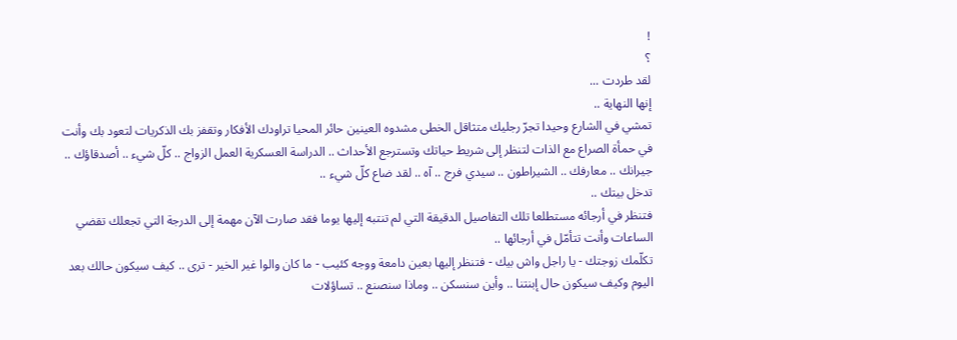!
؟
لقد طردت ...
إنها النهاية ..
تمشي في الشارع وحيدا تجرّ رجليك متثاقل الخطى مشدوه العينين حائر المحيا تراودك الأفكار وتقفز بك الذكريات لتعود بك وأنت في حمأة الصراع مع الذات لتنظر إلى شريط حياتك وتسترجع الأحداث .. الدراسة العسكرية العمل الزواج .. كلّ شيء .. أصدقاؤك .. جيرانك .. معارفك .. الشيراطون .. سيدي فرج .. آه .. لقد ضاع كلّ شيء ..
تدخل بيتك ..
فتنظر في أرجائه مستطلعا تلك التفاصيل الدقيقة التي لم تنتبه إليها يوما فقد صارت الآن مهمة إلى الدرجة التي تجعلك تقضي الساعات وأنت تتأمّل في أرجائها ..
تكلّمك زوجتك - يا راجل واش بيك - فتنظر إليها بعين دامعة ووجه كئيب - ما كان والوا غير الخير - ترى .. كيف سيكون حالك بعد اليوم وكيف سيكون حال إبنتنا .. وأين سنسكن .. وماذا سنصنع .. تساؤلات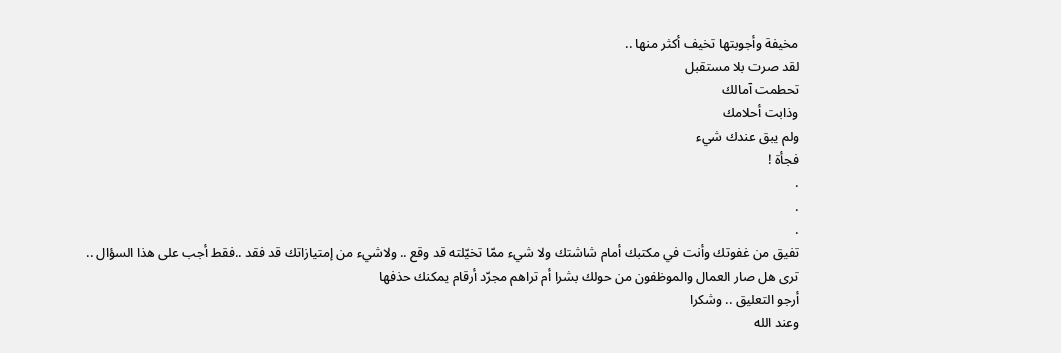مخيفة وأجوبتها تخيف أكثر منها ..
لقد صرت بلا مستقبل
تحطمت آمالك
وذابت أحلامك
ولم يبق عندك شيء
فجأة !
.
.
.
تفيق من غفوتك وأنت في مكتبك أمام شاشتك ولا شيء ممّا تخيّلته قد وقع .. ولاشيء من إمتيازاتك قد فقد ..فقط أجب على هذا السؤال ..
ترى هل صار العمال والموظفون من حولك بشرا أم تراهم مجرّد أرقام يمكنك حذفها
أرجو التعليق .. وشكرا
وعند الله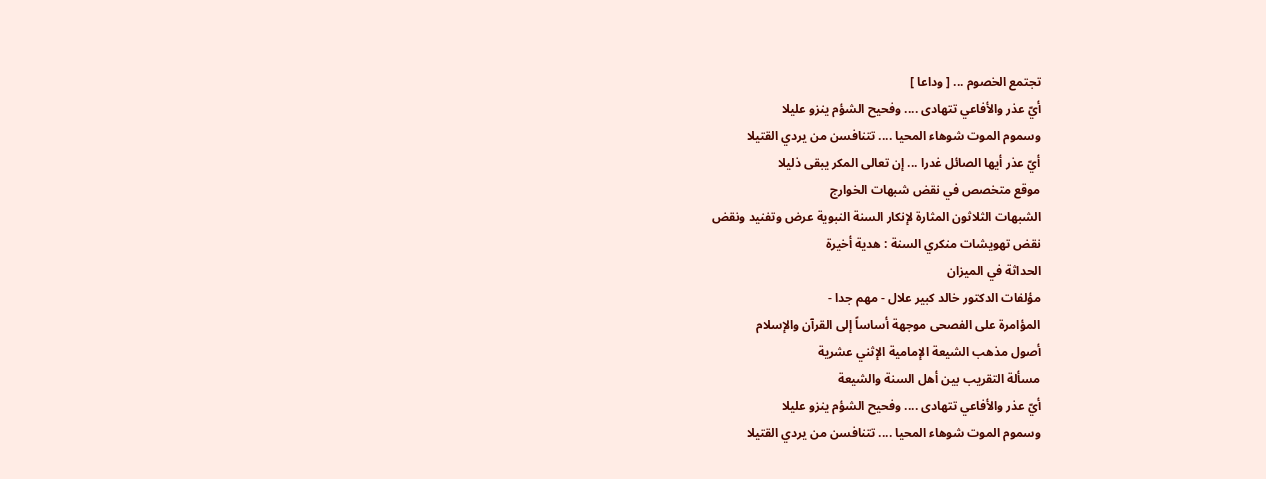تجتمع الخصوم ... [ وداعا ]
أيّ عذر والأفاعي تتهادى .... وفحيح الشؤم ينزو عليلا
وسموم الموت شوهاء المحيا .... تتنافسن من يردي القتيلا
أيّ عذر أيها الصائل غدرا ... إن تعالى المكر يبقى ذليلا
موقع متخصص في نقض شبهات الخوارج
الشبهات الثلاثون المثارة لإنكار السنة النبوية عرض وتفنيد ونقض
نقض تهويشات منكري السنة : هدية أخيرة
الحداثة في الميزان
مؤلفات الدكتور خالد كبير علال - مهم جدا -
المؤامرة على الفصحى موجهة أساساً إلى القرآن والإسلام
أصول مذهب الشيعة الإمامية الإثني عشرية
مسألة التقريب بين أهل السنة والشيعة
أيّ عذر والأفاعي تتهادى .... وفحيح الشؤم ينزو عليلا
وسموم الموت شوهاء المحيا .... تتنافسن من يردي القتيلا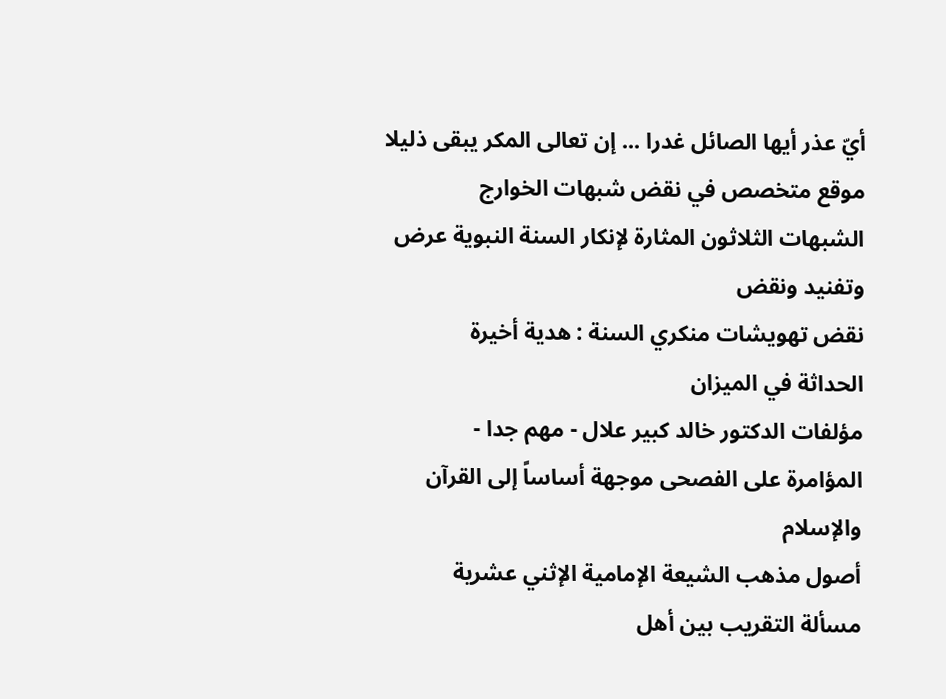أيّ عذر أيها الصائل غدرا ... إن تعالى المكر يبقى ذليلا
موقع متخصص في نقض شبهات الخوارج
الشبهات الثلاثون المثارة لإنكار السنة النبوية عرض وتفنيد ونقض
نقض تهويشات منكري السنة : هدية أخيرة
الحداثة في الميزان
مؤلفات الدكتور خالد كبير علال - مهم جدا -
المؤامرة على الفصحى موجهة أساساً إلى القرآن والإسلام
أصول مذهب الشيعة الإمامية الإثني عشرية
مسألة التقريب بين أهل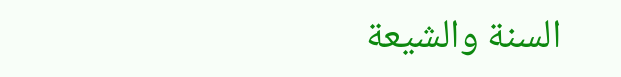السنة والشيعة